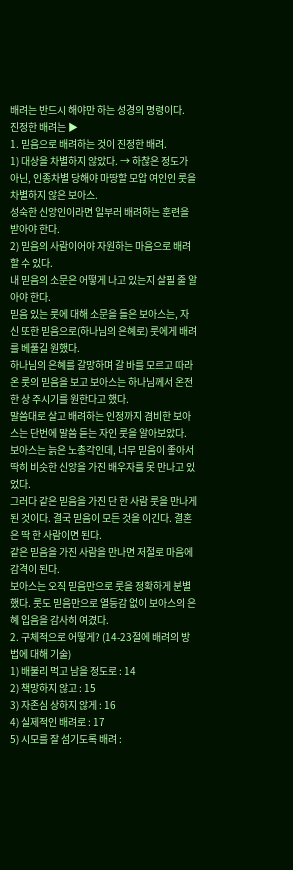배려는 반드시 해야만 하는 성경의 명령이다.
진정한 배려는 ▶
1. 믿음으로 배려하는 것이 진정한 배려.
1) 대상을 차별하지 않았다. → 하찮은 정도가 아닌, 인종차별 당해야 마땅할 모압 여인인 룻을 차별하지 않은 보아스.
성숙한 신앙인이라면 일부러 배려하는 훈련을 받아야 한다.
2) 믿음의 사람이어야 자원하는 마음으로 배려할 수 있다.
내 믿음의 소문은 어떻게 나고 있는지 살필 줄 알아야 한다.
믿음 있는 룻에 대해 소문을 들은 보아스는, 자신 또한 믿음으로(하나님의 은혜로) 룻에게 배려를 베풀길 원했다.
하나님의 은혜를 갈망하며 갈 바를 모르고 따라온 룻의 믿음을 보고 보아스는 하나님께서 온전한 상 주시기를 원한다고 했다.
말씀대로 살고 배려하는 인정까지 겸비한 보아스는 단번에 말씀 듣는 자인 룻을 알아보았다.
보아스는 늙은 노총각인데, 너무 믿음이 좋아서 딱히 비슷한 신앙을 가진 배우자를 못 만나고 있었다.
그러다 같은 믿음을 가진 단 한 사람 룻을 만나게 된 것이다. 결국 믿음이 모든 것을 이긴다. 결혼은 딱 한 사람이면 된다.
같은 믿음을 가진 사람을 만나면 저절로 마음에 감격이 된다.
보아스는 오직 믿음만으로 룻을 정확하게 분별했다. 룻도 믿음만으로 열등감 없이 보아스의 은혜 입음을 감사히 여겼다.
2. 구체적으로 어떻게? (14-23절에 배려의 방법에 대해 기술)
1) 배불리 먹고 남을 정도로 : 14
2) 책망하지 않고 : 15
3) 자존심 상하지 않게 : 16
4) 실제적인 배려로 : 17
5) 시모를 잘 섬기도록 배려 :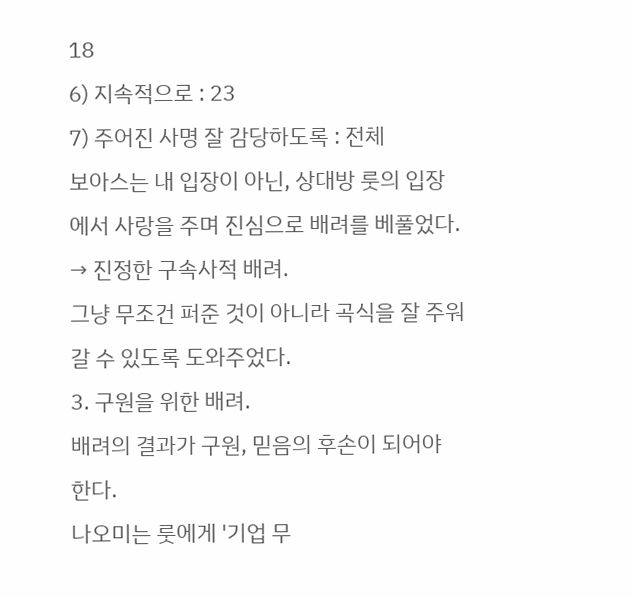18
6) 지속적으로 : 23
7) 주어진 사명 잘 감당하도록 : 전체
보아스는 내 입장이 아닌, 상대방 룻의 입장에서 사랑을 주며 진심으로 배려를 베풀었다. → 진정한 구속사적 배려.
그냥 무조건 퍼준 것이 아니라 곡식을 잘 주워갈 수 있도록 도와주었다.
3. 구원을 위한 배려.
배려의 결과가 구원, 믿음의 후손이 되어야 한다.
나오미는 룻에게 '기업 무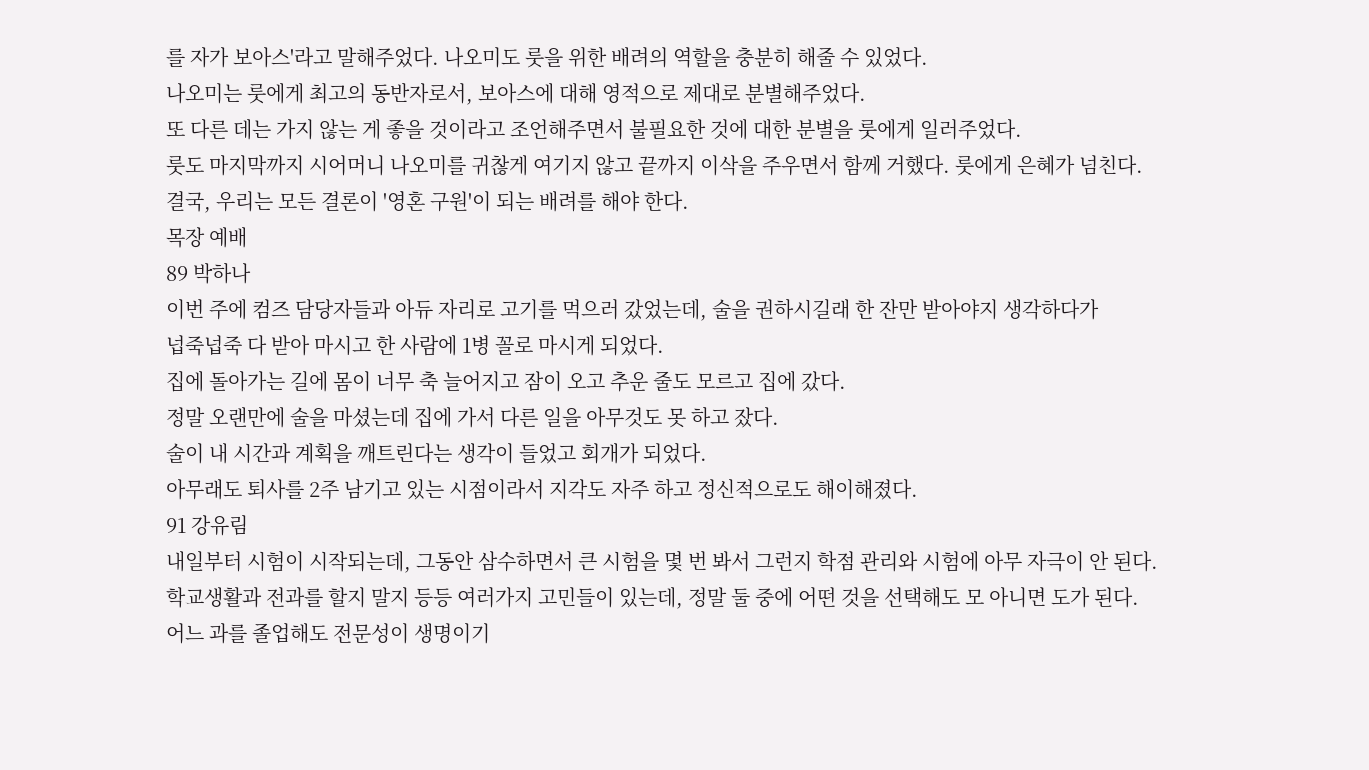를 자가 보아스'라고 말해주었다. 나오미도 룻을 위한 배려의 역할을 충분히 해줄 수 있었다.
나오미는 룻에게 최고의 동반자로서, 보아스에 대해 영적으로 제대로 분별해주었다.
또 다른 데는 가지 않는 게 좋을 것이라고 조언해주면서 불필요한 것에 대한 분별을 룻에게 일러주었다.
룻도 마지막까지 시어머니 나오미를 귀찮게 여기지 않고 끝까지 이삭을 주우면서 함께 거했다. 룻에게 은혜가 넘친다.
결국, 우리는 모든 결론이 '영혼 구원'이 되는 배려를 해야 한다.
목장 예배
89 박하나
이번 주에 컴즈 담당자들과 아듀 자리로 고기를 먹으러 갔었는데, 술을 권하시길래 한 잔만 받아야지 생각하다가
넙죽넙죽 다 받아 마시고 한 사람에 1병 꼴로 마시게 되었다.
집에 돌아가는 길에 몸이 너무 축 늘어지고 잠이 오고 추운 줄도 모르고 집에 갔다.
정말 오랜만에 술을 마셨는데 집에 가서 다른 일을 아무것도 못 하고 잤다.
술이 내 시간과 계획을 깨트린다는 생각이 들었고 회개가 되었다.
아무래도 퇴사를 2주 남기고 있는 시점이라서 지각도 자주 하고 정신적으로도 해이해졌다.
91 강유림
내일부터 시험이 시작되는데, 그동안 삼수하면서 큰 시험을 몇 번 봐서 그런지 학점 관리와 시험에 아무 자극이 안 된다.
학교생활과 전과를 할지 말지 등등 여러가지 고민들이 있는데, 정말 둘 중에 어떤 것을 선택해도 모 아니면 도가 된다.
어느 과를 졸업해도 전문성이 생명이기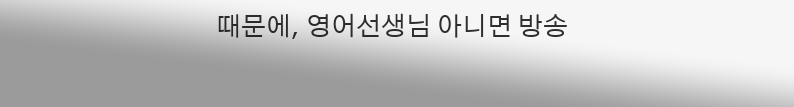때문에, 영어선생님 아니면 방송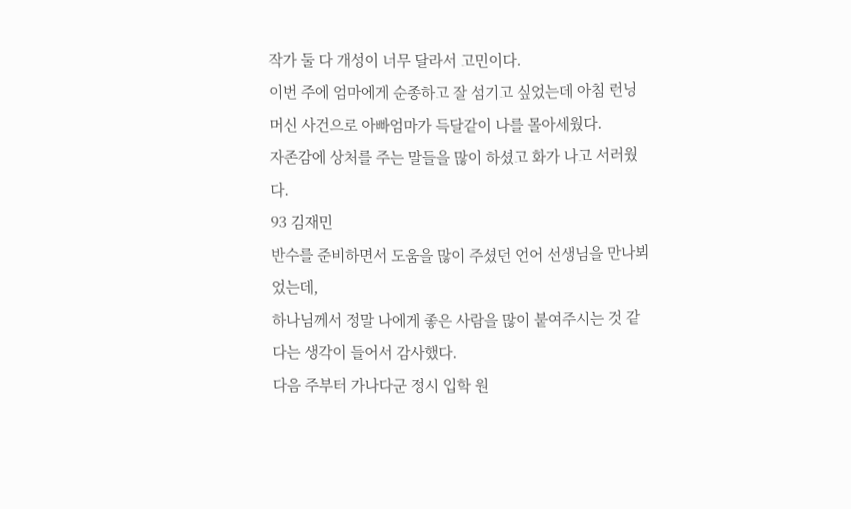작가 둘 다 개성이 너무 달라서 고민이다.
이번 주에 엄마에게 순종하고 잘 섬기고 싶었는데 아침 런닝머신 사건으로 아빠엄마가 득달같이 나를 몰아세웠다.
자존감에 상처를 주는 말들을 많이 하셨고 화가 나고 서러웠다.
93 김재민
반수를 준비하면서 도움을 많이 주셨던 언어 선생님을 만나뵈었는데,
하나님께서 정말 나에게 좋은 사람을 많이 붙여주시는 것 같다는 생각이 들어서 감사했다.
다음 주부터 가나다군 정시 입학 원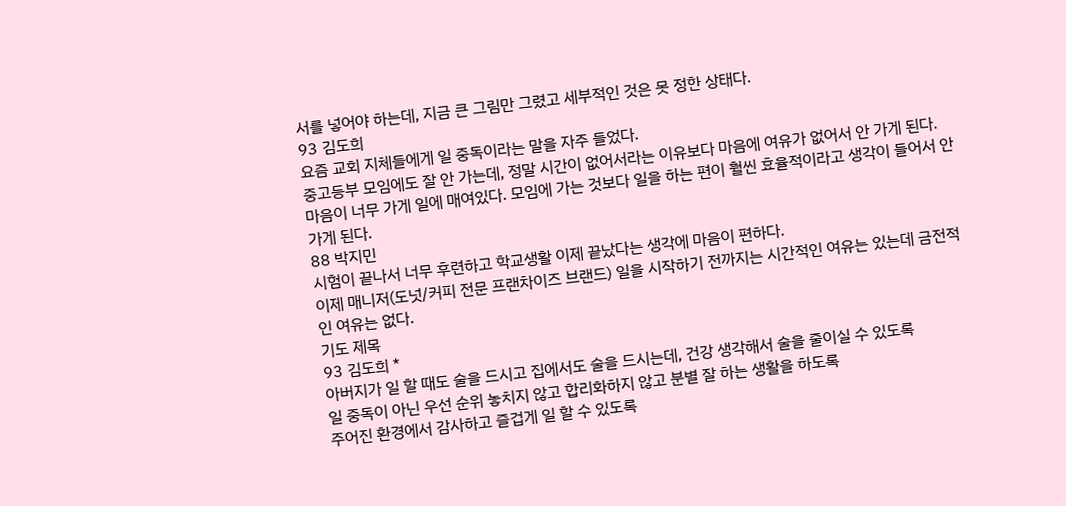서를 넣어야 하는데, 지금 큰 그림만 그렸고 세부적인 것은 못 정한 상태다.
93 김도희
요즘 교회 지체들에게 일 중독이라는 말을 자주 들었다.
중고등부 모임에도 잘 안 가는데, 정말 시간이 없어서라는 이유보다 마음에 여유가 없어서 안 가게 된다.
마음이 너무 가게 일에 매여있다. 모임에 가는 것보다 일을 하는 편이 훨씬 효율적이라고 생각이 들어서 안 가게 된다.
88 박지민
시험이 끝나서 너무 후련하고 학교생활 이제 끝났다는 생각에 마음이 편하다.
이제 매니저(도넛/커피 전문 프랜차이즈 브랜드) 일을 시작하기 전까지는 시간적인 여유는 있는데 금전적인 여유는 없다.
기도 제목
93 김도희 *
아버지가 일 할 때도 술을 드시고 집에서도 술을 드시는데, 건강 생각해서 술을 줄이실 수 있도록
일 중독이 아닌 우선 순위 놓치지 않고 합리화하지 않고 분별 잘 하는 생활을 하도록
주어진 환경에서 감사하고 즐겁게 일 할 수 있도록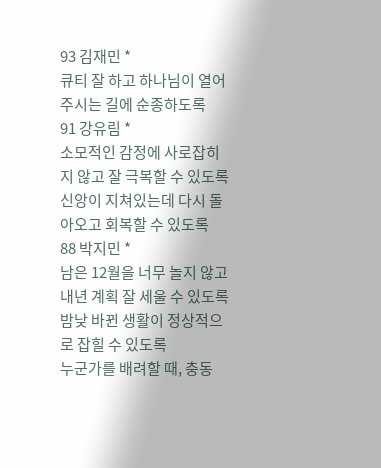93 김재민 *
큐티 잘 하고 하나님이 열어주시는 길에 순종하도록
91 강유림 *
소모적인 감정에 사로잡히지 않고 잘 극복할 수 있도록
신앙이 지쳐있는데 다시 돌아오고 회복할 수 있도록
88 박지민 *
남은 12월을 너무 놀지 않고 내년 계획 잘 세울 수 있도록
밤낮 바뀐 생활이 정상적으로 잡힐 수 있도록
누군가를 배려할 때, 충동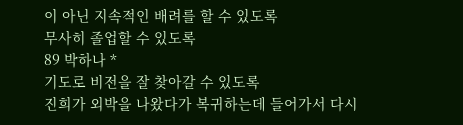이 아닌 지속적인 배려를 할 수 있도록
무사히 졸업할 수 있도록
89 박하나 *
기도로 비전을 잘 찾아갈 수 있도록
진희가 외박을 나왔다가 복귀하는데 들어가서 다시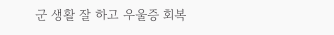군 생활 잘 하고 우울증 회복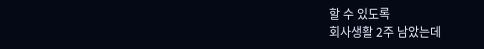할 수 있도록
회사생활 2주 남았는데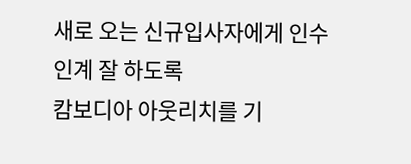새로 오는 신규입사자에게 인수인계 잘 하도록
캄보디아 아웃리치를 기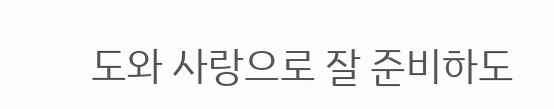도와 사랑으로 잘 준비하도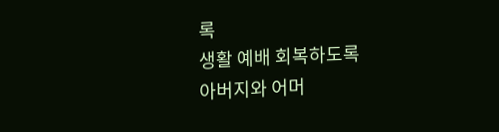록
생활 예배 회복하도록
아버지와 어머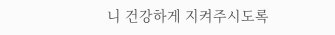니 건강하게 지켜주시도록